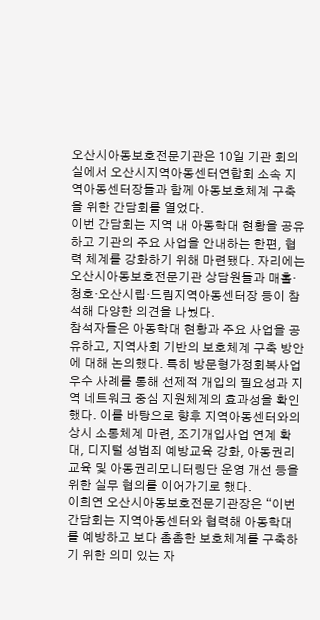오산시아동보호전문기관은 10일 기관 회의실에서 오산시지역아동센터연합회 소속 지역아동센터장들과 함께 아동보호체계 구축을 위한 간담회를 열었다.
이번 간담회는 지역 내 아동학대 현황을 공유하고 기관의 주요 사업을 안내하는 한편, 협력 체계를 강화하기 위해 마련됐다. 자리에는 오산시아동보호전문기관 상담원들과 매홀·청호·오산시립·드림지역아동센터장 등이 참석해 다양한 의견을 나눴다.
참석자들은 아동학대 현황과 주요 사업을 공유하고, 지역사회 기반의 보호체계 구축 방안에 대해 논의했다. 특히 방문형가정회복사업 우수 사례를 통해 선제적 개입의 필요성과 지역 네트워크 중심 지원체계의 효과성을 확인했다. 이를 바탕으로 향후 지역아동센터와의 상시 소통체계 마련, 조기개입사업 연계 확대, 디지털 성범죄 예방교육 강화, 아동권리교육 및 아동권리모니터링단 운영 개선 등을 위한 실무 협의를 이어가기로 했다.
이희연 오산시아동보호전문기관장은 “이번 간담회는 지역아동센터와 협력해 아동학대를 예방하고 보다 촘촘한 보호체계를 구축하기 위한 의미 있는 자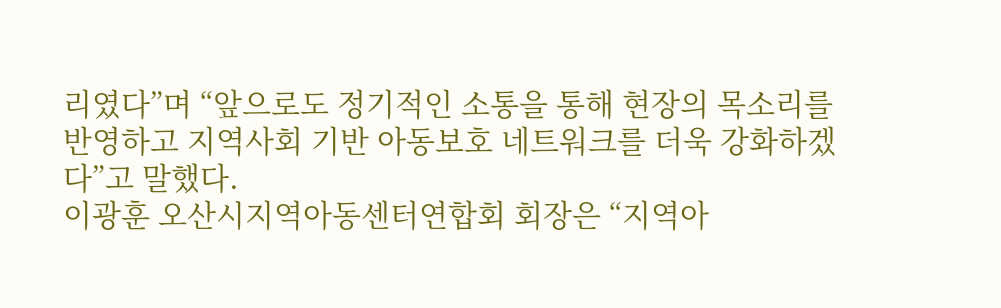리였다”며 “앞으로도 정기적인 소통을 통해 현장의 목소리를 반영하고 지역사회 기반 아동보호 네트워크를 더욱 강화하겠다”고 말했다.
이광훈 오산시지역아동센터연합회 회장은 “지역아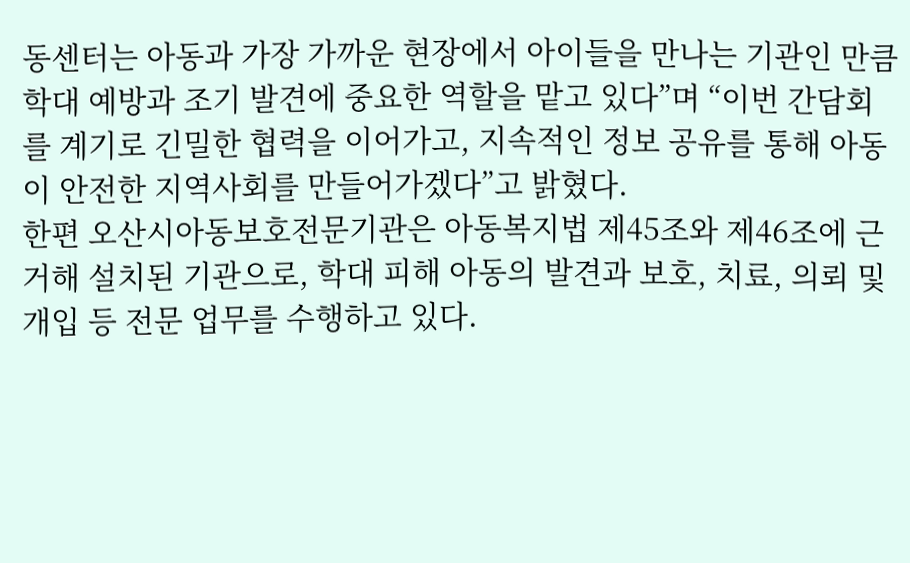동센터는 아동과 가장 가까운 현장에서 아이들을 만나는 기관인 만큼 학대 예방과 조기 발견에 중요한 역할을 맡고 있다”며 “이번 간담회를 계기로 긴밀한 협력을 이어가고, 지속적인 정보 공유를 통해 아동이 안전한 지역사회를 만들어가겠다”고 밝혔다.
한편 오산시아동보호전문기관은 아동복지법 제45조와 제46조에 근거해 설치된 기관으로, 학대 피해 아동의 발견과 보호, 치료, 의뢰 및 개입 등 전문 업무를 수행하고 있다.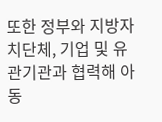또한 정부와 지방자치단체, 기업 및 유관기관과 협력해 아동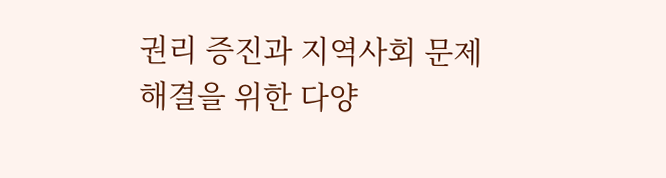권리 증진과 지역사회 문제 해결을 위한 다양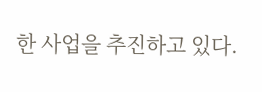한 사업을 추진하고 있다.